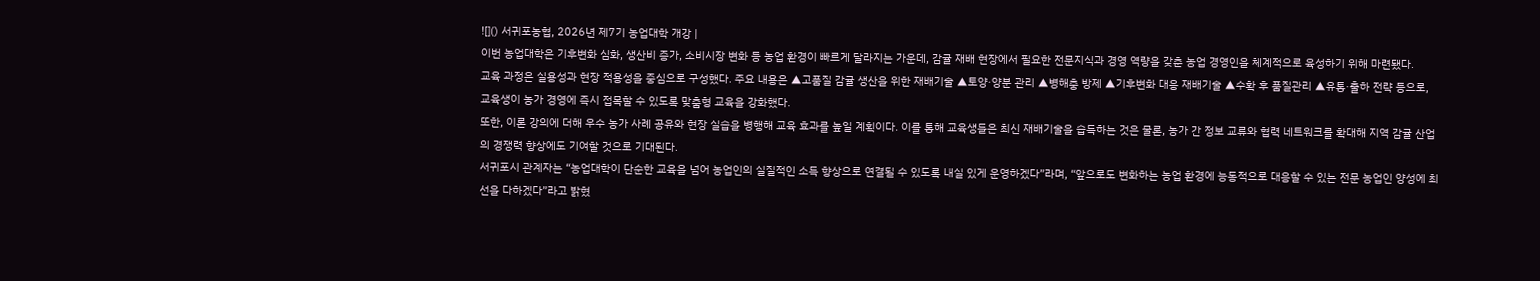![]() 서귀포농협, 2026년 제7기 농업대학 개강 |
이번 농업대학은 기후변화 심화, 생산비 증가, 소비시장 변화 등 농업 환경이 빠르게 달라지는 가운데, 감귤 재배 현장에서 필요한 전문지식과 경영 역량을 갖춘 농업 경영인을 체계적으로 육성하기 위해 마련됐다.
교육 과정은 실용성과 현장 적용성을 중심으로 구성했다. 주요 내용은 ▲고품질 감귤 생산을 위한 재배기술 ▲토양·양분 관리 ▲병해충 방제 ▲기후변화 대응 재배기술 ▲수확 후 품질관리 ▲유통·출하 전략 등으로, 교육생이 농가 경영에 즉시 접목할 수 있도록 맞춤형 교육을 강화했다.
또한, 이론 강의에 더해 우수 농가 사례 공유와 현장 실습을 병행해 교육 효과를 높일 계획이다. 이를 통해 교육생들은 최신 재배기술을 습득하는 것은 물론, 농가 간 정보 교류와 협력 네트워크를 확대해 지역 감귤 산업의 경쟁력 향상에도 기여할 것으로 기대된다.
서귀포시 관계자는 “농업대학이 단순한 교육을 넘어 농업인의 실질적인 소득 향상으로 연결될 수 있도록 내실 있게 운영하겠다”라며, “앞으로도 변화하는 농업 환경에 능동적으로 대응할 수 있는 전문 농업인 양성에 최선을 다하겠다”라고 밝혔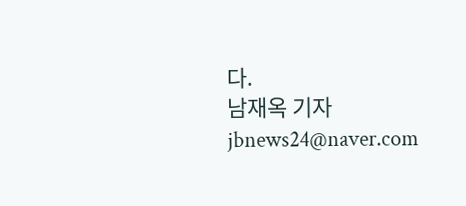다.
남재옥 기자 jbnews24@naver.com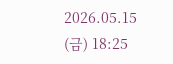2026.05.15 (금) 18:25